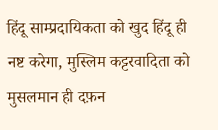हिंदू साम्प्रदायिकता को खुद हिंदू ही नष्ट करेगा, मुस्लिम कट्टरवादिता को मुसलमान ही दफ़न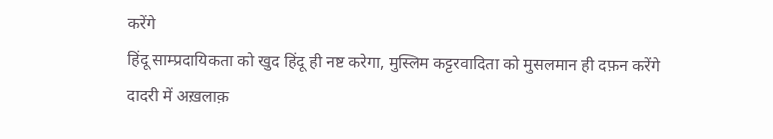करेंगे
हिंदू साम्प्रदायिकता को खुद हिंदू ही नष्ट करेगा, मुस्लिम कट्टरवादिता को मुसलमान ही दफ़न करेंगे
दादरी में अख़लाक़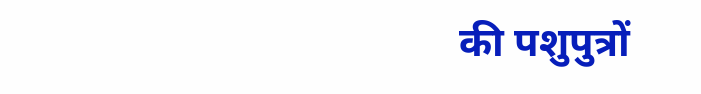की पशुपुत्रों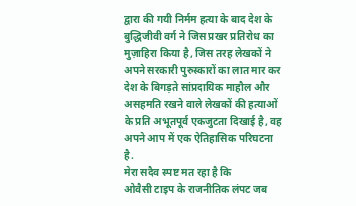द्वारा की गयी निर्मम हत्या के बाद देश के बुद्धिजीवी वर्ग ने जिस प्रखर प्रतिरोध का मुज़ाहिरा किया है, जिस तरह लेखकों ने अपने सरकारी पुरुस्कारों का लात मार कर देश के बिगड़ते सांप्रदायिक माहौल और असहमति रखने वाले लेखकों की हत्याओं के प्रति अभूतपूर्व एकजुटता दिखाई है, वह अपने आप में एक ऐतिहासिक परिघटना है.
मेरा सदैव स्पष्ट मत रहा है कि
ओवैसी टाइप के राजनीतिक लंपट जब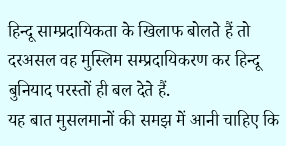हिन्दू साम्प्रदायिकता के खिलाफ बोलते हैं तो दरअसल वह मुस्लिम सम्प्रदायिकरण कर हिन्दू बुनियाद परस्तों ही बल देते हैं.
यह बात मुसलमानों की समझ में आनी चाहिए कि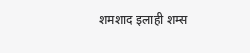शमशाद इलाही शम्स